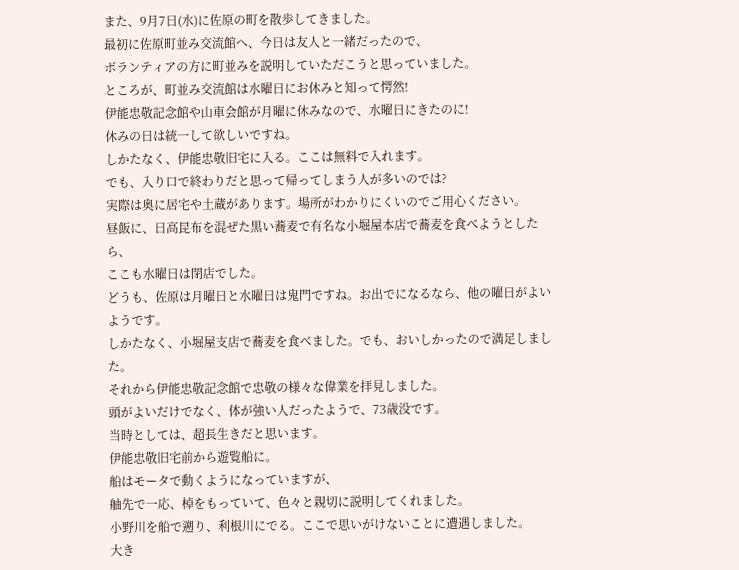また、9月7日(水)に佐原の町を散歩してきました。
最初に佐原町並み交流館へ、今日は友人と一緒だったので、
ボランティアの方に町並みを説明していただこうと思っていました。
ところが、町並み交流館は水曜日にお休みと知って愕然!
伊能忠敬記念館や山車会館が月曜に休みなので、水曜日にきたのに!
休みの日は統一して欲しいですね。
しかたなく、伊能忠敬旧宅に入る。ここは無料で入れます。
でも、入り口で終わりだと思って帰ってしまう人が多いのでは?
実際は奥に居宅や土蔵があります。場所がわかりにくいのでご用心ください。
昼飯に、日高昆布を混ぜた黒い蕎麦で有名な小堀屋本店で蕎麦を食べようとしたら、
ここも水曜日は閉店でした。
どうも、佐原は月曜日と水曜日は鬼門ですね。お出でになるなら、他の曜日がよいようです。
しかたなく、小堀屋支店で蕎麦を食べました。でも、おいしかったので満足しました。
それから伊能忠敬記念館で忠敬の様々な偉業を拝見しました。
頭がよいだけでなく、体が強い人だったようで、73歳没です。
当時としては、超長生きだと思います。
伊能忠敬旧宅前から遊覧船に。
船はモータで動くようになっていますが、
舳先で一応、棹をもっていて、色々と親切に説明してくれました。
小野川を船で遡り、利根川にでる。ここで思いがけないことに遭遇しました。
大き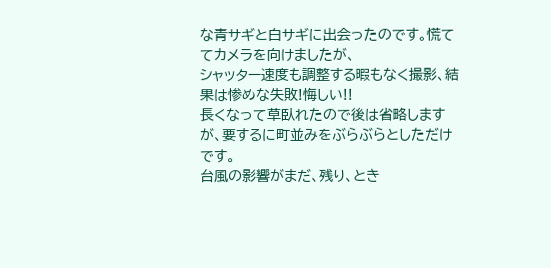な青サギと白サギに出会ったのです。慌ててカメラを向けましたが、
シャッター速度も調整する暇もなく撮影、結果は惨めな失敗!悔しい!!
長くなって草臥れたので後は省略しますが、要するに町並みをぶらぶらとしただけです。
台風の影響がまだ、残り、とき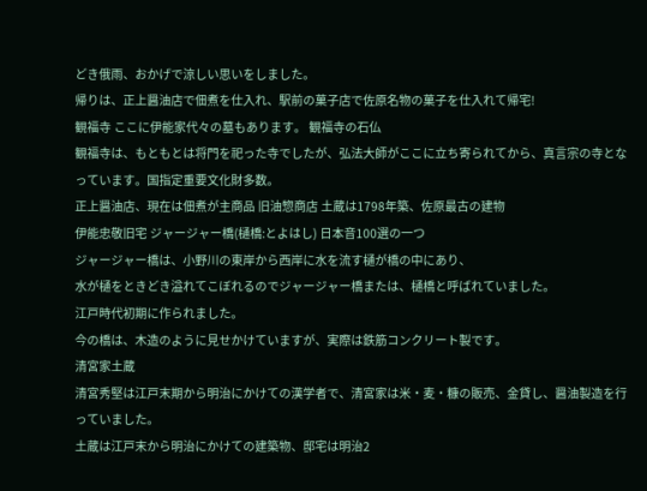どき俄雨、おかげで涼しい思いをしました。
帰りは、正上醤油店で佃煮を仕入れ、駅前の菓子店で佐原名物の菓子を仕入れて帰宅!
観福寺 ここに伊能家代々の墓もあります。 観福寺の石仏
観福寺は、もともとは将門を祀った寺でしたが、弘法大師がここに立ち寄られてから、真言宗の寺となっています。国指定重要文化財多数。
正上醤油店、現在は佃煮が主商品 旧油惣商店 土蔵は1798年築、佐原最古の建物
伊能忠敬旧宅 ジャージャー橋(樋橋:とよはし) 日本音100選の一つ
ジャージャー橋は、小野川の東岸から西岸に水を流す樋が橋の中にあり、
水が樋をときどき溢れてこぼれるのでジャージャー橋または、樋橋と呼ばれていました。
江戸時代初期に作られました。
今の橋は、木造のように見せかけていますが、実際は鉄筋コンクリート製です。
清宮家土蔵
清宮秀堅は江戸末期から明治にかけての漢学者で、清宮家は米・麦・糠の販売、金貸し、醤油製造を行っていました。
土蔵は江戸末から明治にかけての建築物、邸宅は明治2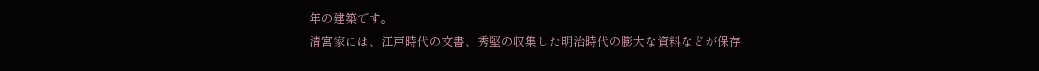年の建築です。
清宮家には、江戸時代の文書、秀堅の収集した明治時代の膨大な資料などが保存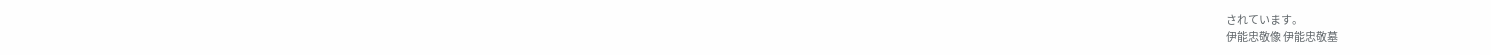されています。
伊能忠敬像 伊能忠敬墓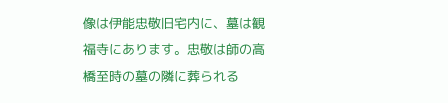像は伊能忠敬旧宅内に、墓は観福寺にあります。忠敬は師の高橋至時の墓の隣に葬られる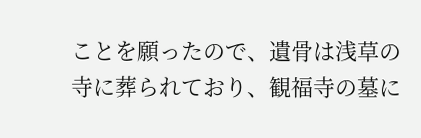ことを願ったので、遺骨は浅草の寺に葬られており、観福寺の墓に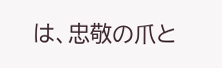は、忠敬の爪と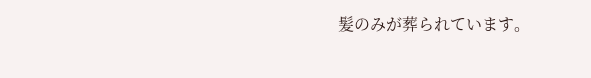髪のみが葬られています。